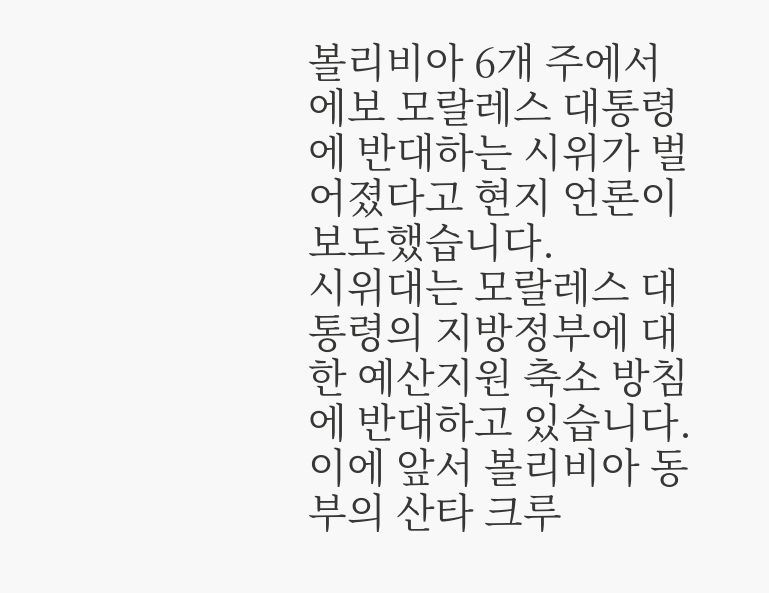볼리비아 6개 주에서 에보 모랄레스 대통령에 반대하는 시위가 벌어졌다고 현지 언론이 보도했습니다.
시위대는 모랄레스 대통령의 지방정부에 대한 예산지원 축소 방침에 반대하고 있습니다.
이에 앞서 볼리비아 동부의 산타 크루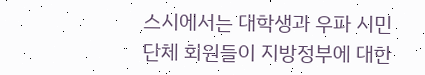스시에서는 대학생과 우파 시민단체 회원들이 지방정부에 대한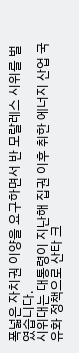폭넓은 자치권 이양을 요구하면서 반 모랄레스 시위를 벌였습니다.
시위대는 대통령이 지난해 집권 이후 취한 에너지 산업 국유화 정책으로 산타 크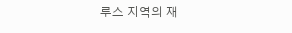루스 지역의 재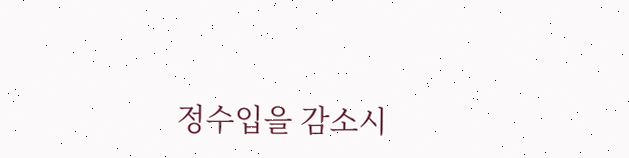정수입을 감소시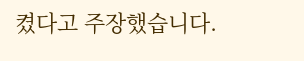켰다고 주장했습니다.